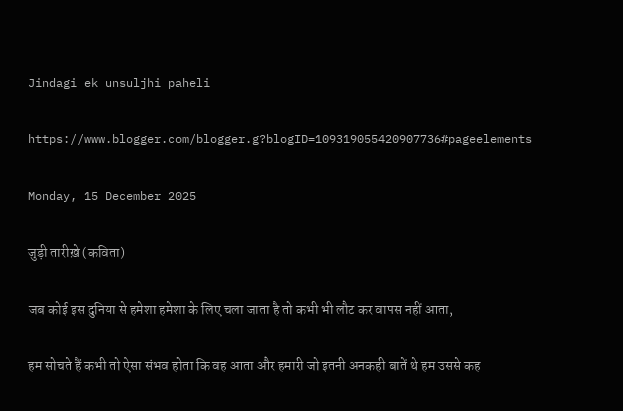Jindagi ek unsuljhi paheli

https://www.blogger.com/blogger.g?blogID=109319055420907736#pageelements

Monday, 15 December 2025

जुड़ी तारीख़े (कविता)

जब कोई इस दुनिया से हमेशा हमेशा के लिए चला जाता है तो कभी भी लौट कर वापस नहीं आता,

हम सोचते हैं कभी तो ऐसा संभव होता कि वह आता और हमारी जो इतनी अनकही बातें थे हम उससे कह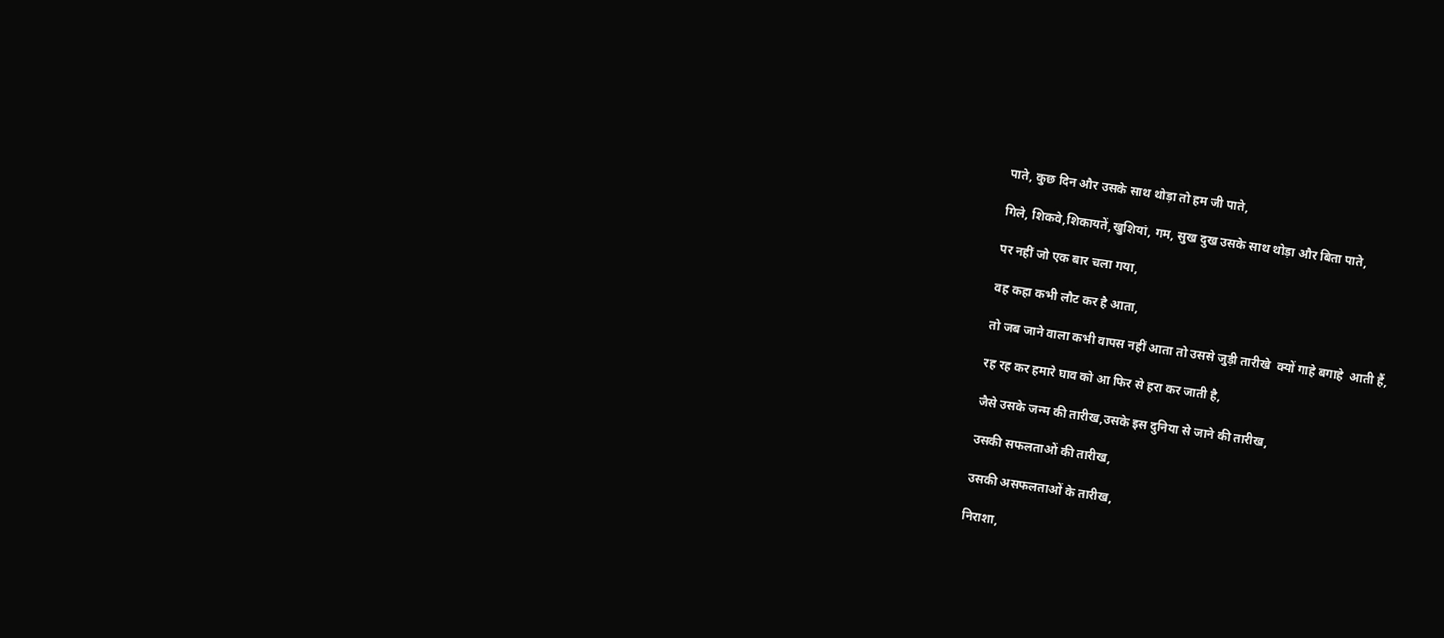पाते, कुछ दिन और उसके साथ थोड़ा तो हम जी पाते,

गिले, शिकवे,शिकायतें,खुशियां, गम, सुख दुख उसके साथ थोड़ा और बिता पाते,

पर नहीं जो एक बार चला गया,

वह कहा कभी लौट कर है आता,

तो जब जाने वाला कभी वापस नहीं आता तो उससे जुड़ी तारीखे  क्यों गाहे बगाहे  आती हैं,

रह रह कर हमारे घाव को आ फिर से हरा कर जाती है,

जैसे उसके जन्म की तारीख,उसके इस दुनिया से जाने की तारीख,

उसकी सफलताओं की तारीख,

उसकी असफलताओं के तारीख,

निराशा,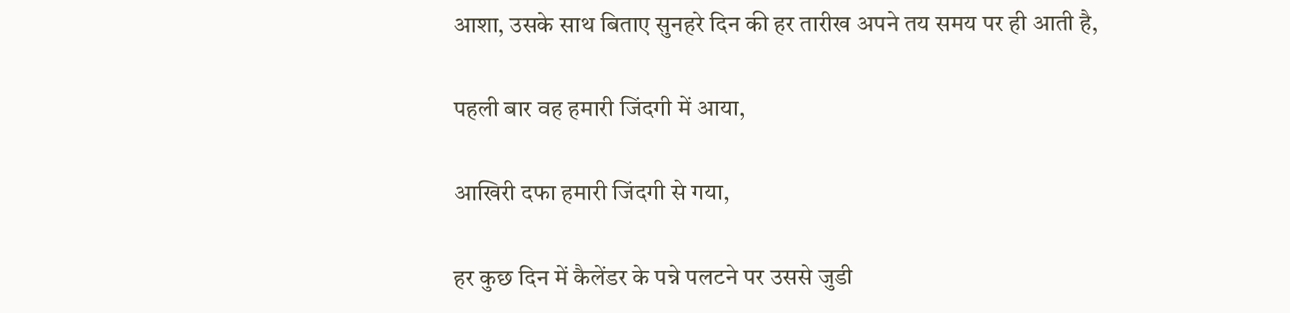आशा, उसके साथ बिताए सुनहरे दिन की हर तारीख अपने तय समय पर ही आती है,

पहली बार वह हमारी जिंदगी में आया,

आखिरी दफा हमारी जिंदगी से गया,

हर कुछ दिन में कैलेंडर के पन्ने पलटने पर उससे जुडी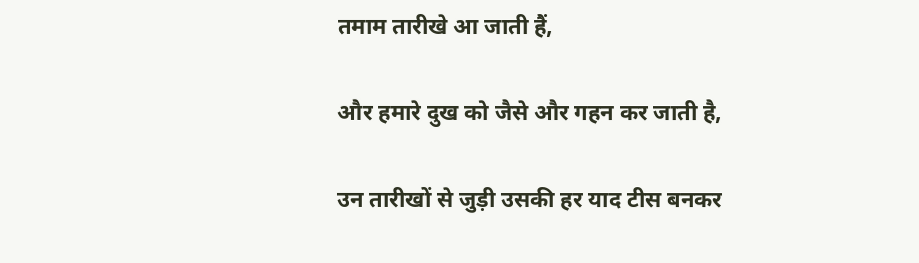तमाम तारीखे आ जाती हैं,

और हमारे दुख को जैसे और गहन कर जाती है,

उन तारीखों से जुड़ी उसकी हर याद टीस बनकर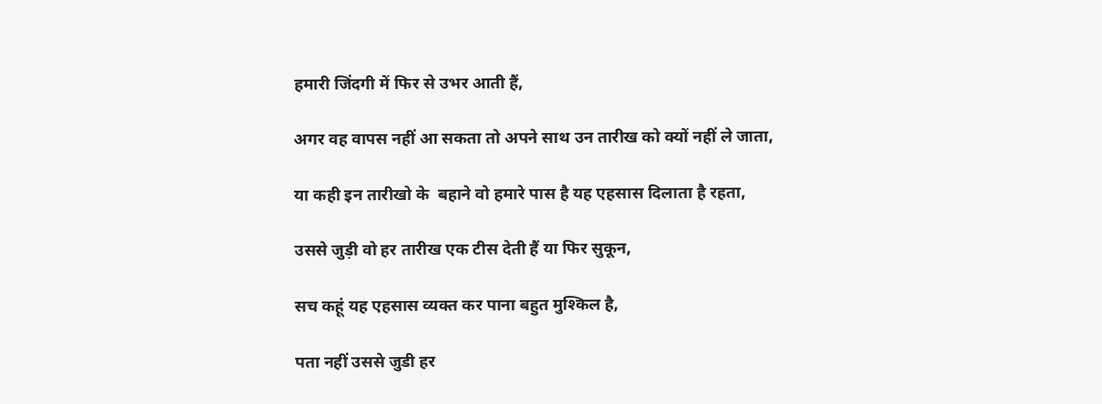हमारी जिंदगी में फिर से उभर आती हैं,

अगर वह वापस नहीं आ सकता तो अपने साथ उन तारीख को क्यों नहीं ले जाता,

या कही इन तारीखो के  बहाने वो हमारे पास है यह एहसास दिलाता है रहता,

उससे जुड़ी वो हर तारीख एक टीस देती हैं या फिर सुकून,

सच कहूं यह एहसास व्यक्त कर पाना बहुत मुश्किल है,

पता नहीं उससे जुडी हर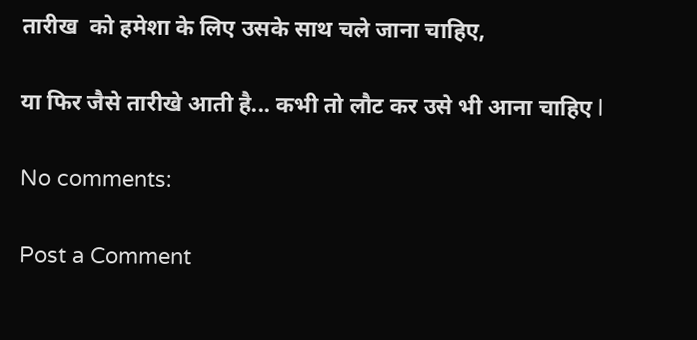तारीख  को हमेशा के लिए उसके साथ चले जाना चाहिए,

या फिर जैसे तारीखे आती है... कभी तो लौट कर उसे भी आना चाहिए l

No comments:

Post a Comment